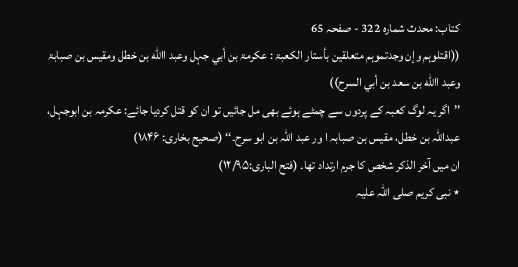کتاب: محدث شمارہ 322 - صفحہ 65
((اقتلوہم وإن وجدتموہم متعلقین بأستار الکعبۃ : عکرمۃ بن أبي جہل وعبد االله بن خطل ومقیس بن صبابۃ وعبد االله بن سعد بن أبي السرح))
’’اگر یہ لوگ کعبہ کے پردوں سے چمٹے ہوئے بھی مل جائیں تو ان کو قتل کردیا جائے: عکرمہ بن ابوجہل، عبداللہ بن خطل، مقیس بن صبابہ ا ور عبد اللہ بن ابو سرح۔‘‘ (صحیح بخاری: ۱۸۴۶)
ان میں آخر الذکر شخص کا جرم ارتداد تھا۔ (فتح الباری:۱۲/۹۵)
٭ نبی کریم صلی اللہ علیہ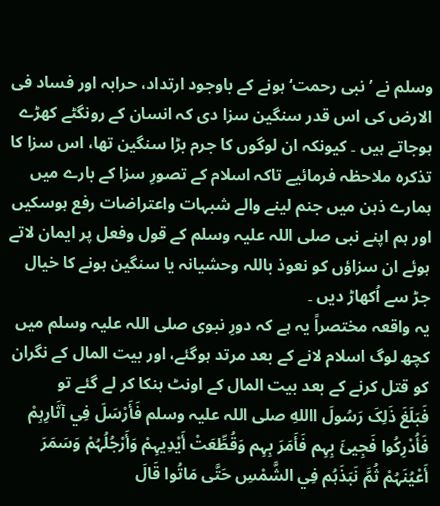وسلم نے ’نبی رحمت‘ ہونے کے باوجود ارتداد، حرابہ اور فساد فی الارض کی اس قدر سنگین سزا دی کہ انسان کے رونگٹے کھڑے ہوجاتے ہیں ۔ کیونکہ ان لوگوں کا جرم بڑا سنگین تھا، اس سزا کا تذکرہ ملاحظہ فرمائیے تاکہ اسلام کے تصورِ سزا کے بارے میں ہمارے ذہن میں جنم لینے والے شبہات واعتراضات رفع ہوسکیں اور ہم اپنے نبی صلی اللہ علیہ وسلم کے قول وفعل پر ایمان لاتے ہوئے ان سزاؤں کو نعوذ باللہ وحشیانہ یا سنگین ہونے کا خیال جڑ سے اُکھاڑ دیں ۔
یہ واقعہ مختصراً یہ ہے کہ دورِ نبوی صلی اللہ علیہ وسلم میں کچھ لوگ اسلام لانے کے بعد مرتد ہوگئے، اور بیت المال کے نگران کو قتل کرنے کے بعد بیت المال کے اونٹ ہنکا کر لے گئے تو
فَبَلَغَ ذَلِکَ رَسُولَ االلهِ صلی اللہ علیہ وسلم فَأَرْسَلَ فِي آثَارِہِمْ فَأُدْرِکُوا فَجِيئَ بِہِم فَأَمَرَ بِہِم وَقُطِّعَتْ أَیْدِیہِمْ وَأَرْجُلُہُمْ وَسَمَرَ أَعْیُنَہُمْ ثُمَّ نَبَذَہُم فِي الشَّمْسِ حَتَّی مَاتُوا قَالَ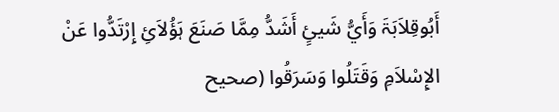أَبُوقِلاَبَۃَ وَأَيُّ شَيئٍ أَشَدُّ مِمَّا صَنَعَ ہَؤُلاَئِ إِرْتَدُّوا عَنْ الإِسْلاَمِ وَقَتَلُوا وَسَرَقُوا (صحیح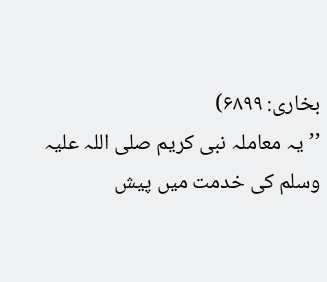بخاری: ۶۸۹۹)
’’یہ معاملہ نبی کریم صلی اللہ علیہ وسلم کی خدمت میں پیش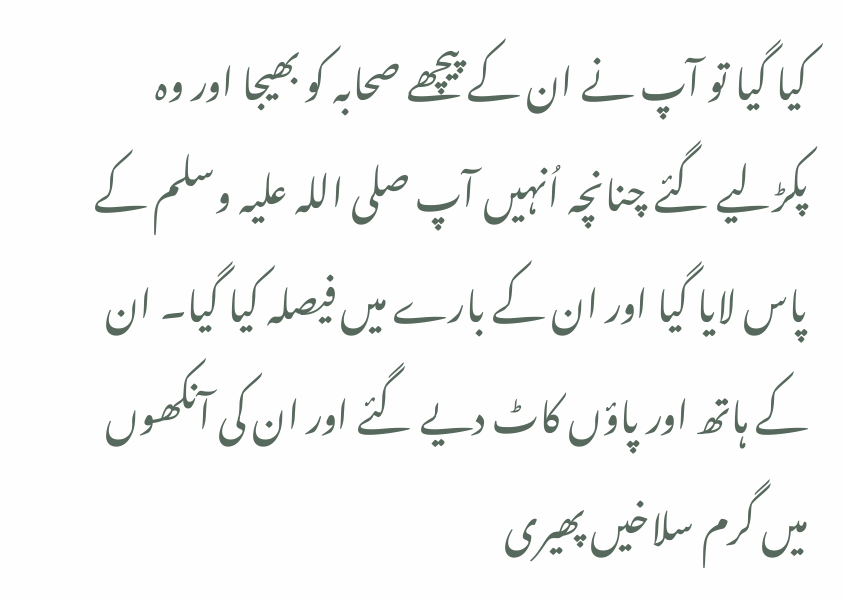کیا گیا تو آپ نے ان کے پیچھے صحابہ کو بھیجا اور وہ پکڑلیے گئے چنانچہ اُنہیں آپ صلی اللہ علیہ وسلم کے پاس لایا گیا اور ان کے بارے میں فیصلہ کیا گیا۔ ان کے ہاتھ اور پاؤں کاٹ دیے گئے اور ان کی آنکھوں میں گرم سلاخیں پھیری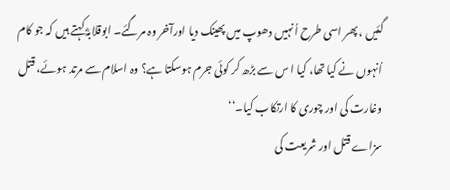گئیں ، پھر اسی طرح اُنہیں دھوپ میں پھینک دیا اورآخر وہ مرگئے۔ ابوقلابہؓ کہتے ہیں کہ جو کام اُنہوں نے کیا تھا، کیا ا س سے بڑھ کر کوئی جرم ہوسکتا ہے؟ وہ اسلام سے مرتد ہوئے، قتل وغارت کی اور چوری کا ارتکاب کیا۔‘‘
سزاے قتل اور شریعت کی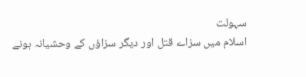سہولت
اسلام میں سزاے قتل اور دیگر سزاؤں کے وحشیانہ ہونے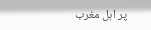پر اہل مغرب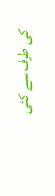کی طرف سے کئی